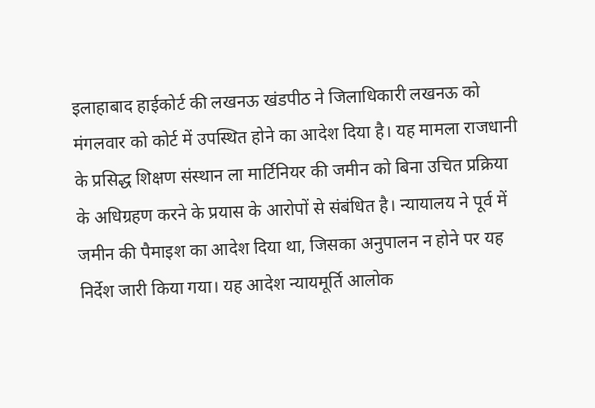इलाहाबाद हाईकोर्ट की लखनऊ खंडपीठ ने जिलाधिकारी लखनऊ को मंगलवार को कोर्ट में उपस्थित होने का आदेश दिया है। यह मामला राजधानी के प्रसिद्ध शिक्षण संस्थान ला मार्टिनियर की जमीन को बिना उचित प्रक्रिया के अधिग्रहण करने के प्रयास के आरोपों से संबंधित है। न्यायालय ने पूर्व में जमीन की पैमाइश का आदेश दिया था, जिसका अनुपालन न होने पर यह निर्देश जारी किया गया। यह आदेश न्यायमूर्ति आलोक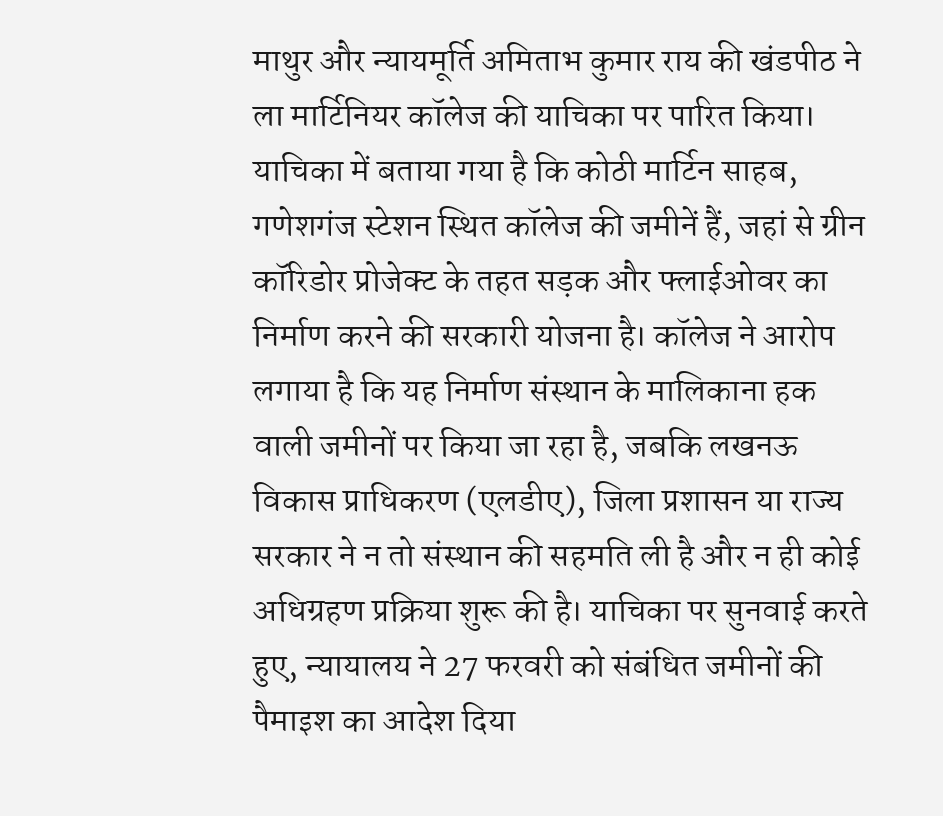माथुर और न्यायमूर्ति अमिताभ कुमार राय की खंडपीठ ने ला मार्टिनियर कॉलेज की याचिका पर पारित किया। याचिका में बताया गया है कि कोठी मार्टिन साहब, गणेशगंज स्टेशन स्थित कॉलेज की जमीनें हैं, जहां से ग्रीन कॉरिडोर प्रोजेक्ट के तहत सड़क और फ्लाईओवर का निर्माण करने की सरकारी योजना है। कॉलेज ने आरोप लगाया है कि यह निर्माण संस्थान के मालिकाना हक वाली जमीनों पर किया जा रहा है, जबकि लखनऊ विकास प्राधिकरण (एलडीए), जिला प्रशासन या राज्य सरकार ने न तो संस्थान की सहमति ली है और न ही कोई अधिग्रहण प्रक्रिया शुरू की है। याचिका पर सुनवाई करते हुए, न्यायालय ने 27 फरवरी को संबंधित जमीनों की पैमाइश का आदेश दिया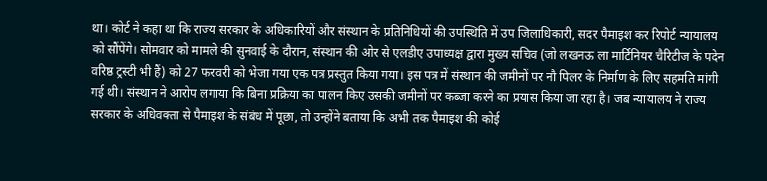था। कोर्ट ने कहा था कि राज्य सरकार के अधिकारियों और संस्थान के प्रतिनिधियों की उपस्थिति में उप जिलाधिकारी, सदर पैमाइश कर रिपोर्ट न्यायालय को सौंपेंगे। सोमवार को मामले की सुनवाई के दौरान, संस्थान की ओर से एलडीए उपाध्यक्ष द्वारा मुख्य सचिव (जो लखनऊ ला मार्टिनियर चैरिटीज के पदेन वरिष्ठ ट्रस्टी भी हैं) को 27 फरवरी को भेजा गया एक पत्र प्रस्तुत किया गया। इस पत्र में संस्थान की जमीनों पर नौ पिलर के निर्माण के लिए सहमति मांगी गई थी। संस्थान ने आरोप लगाया कि बिना प्रक्रिया का पालन किए उसकी जमीनों पर कब्जा करने का प्रयास किया जा रहा है। जब न्यायालय ने राज्य सरकार के अधिवक्ता से पैमाइश के संबंध में पूछा, तो उन्होंने बताया कि अभी तक पैमाइश की कोई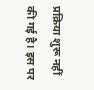प्रक्रिया शुरू नहीं की गई है। इस पर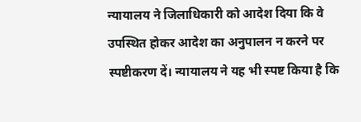न्यायालय ने जिलाधिकारी को आदेश दिया कि वे उपस्थित होकर आदेश का अनुपालन न करने पर स्पष्टीकरण दें। न्यायालय ने यह भी स्पष्ट किया है कि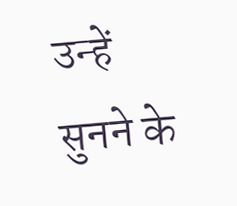उन्हें सुनने के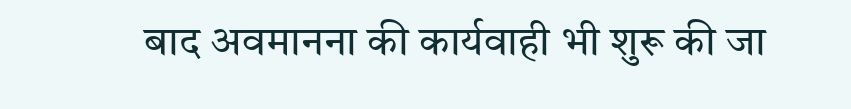बाद अवमानना की कार्यवाही भी शुरू की जा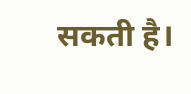सकती है।